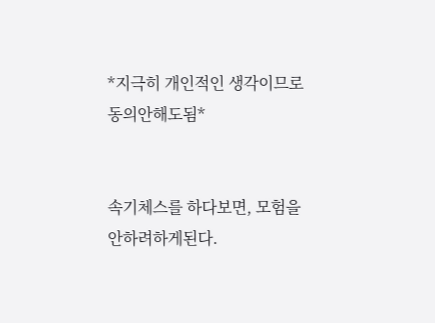*지극히 개인적인 생각이므로 동의안해도됨*


속기체스를 하다보면, 모험을 안하려하게된다.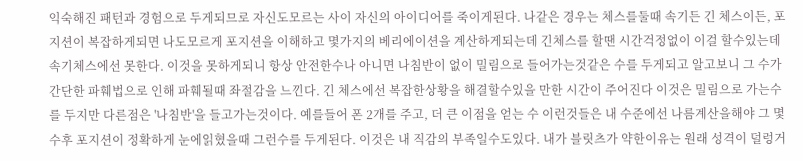익숙해진 패턴과 경험으로 두게되므로 자신도모르는 사이 자신의 아이디어를 죽이게된다. 나같은 경우는 체스를둘때 속기든 긴 체스이든, 포지션이 복잡하게되면 나도모르게 포지션을 이해하고 몇가지의 베리에이션을 계산하게되는데 긴체스를 할땐 시간걱정없이 이걸 할수있는데 속기체스에선 못한다. 이것을 못하게되니 항상 안전한수나 아니면 나침반이 없이 밀림으로 들어가는것같은 수를 두게되고 알고보니 그 수가 간단한 파훼법으로 인해 파훼될때 좌절감을 느낀다. 긴 체스에선 복잡한상황을 해결할수있을 만한 시간이 주어진다 이것은 밀림으로 가는수를 두지만 다른점은 '나침반'을 들고가는것이다. 예를들어 폰 2개를 주고, 더 큰 이점을 얻는 수 이런것들은 내 수준에선 나름계산을해야 그 몇수후 포지션이 정확하게 눈에읽혔을때 그런수를 두게된다. 이것은 내 직감의 부족일수도있다. 내가 블릿츠가 약한이유는 원래 성격이 덜렁거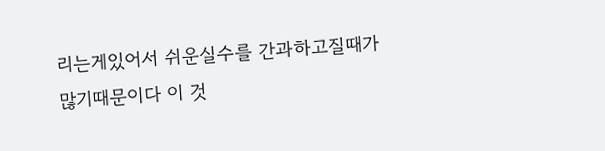리는게있어서 쉬운실수를 간과하고질때가 많기때문이다 이 것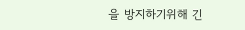을 방지하기위해 긴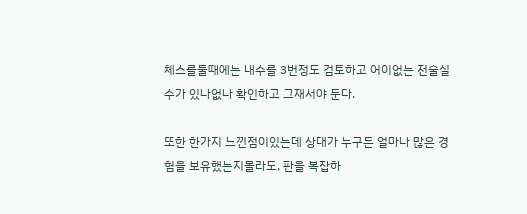체스를둘때에는 내수를 3번정도 검토하고 어이없는 전술실수가 있나없나 확인하고 그재서야 둔다.

또한 한가지 느낀점이있는데 상대가 누구든 얼마나 많은 경험을 보유했는지몰라도, 판을 복잡하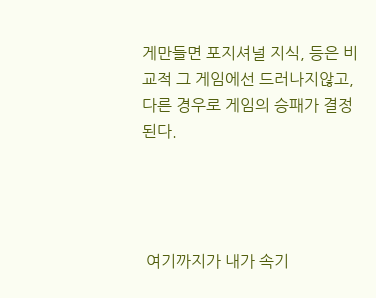게만들면 포지셔널 지식, 등은 비교적 그 게임에선 드러나지않고, 다른 경우로 게임의 승패가 결정된다.




 여기까지가 내가 속기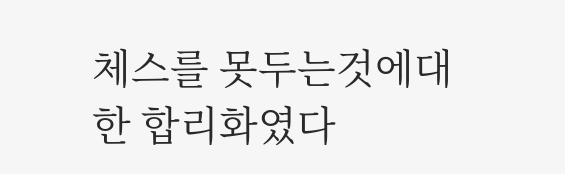체스를 못두는것에대한 합리화였다